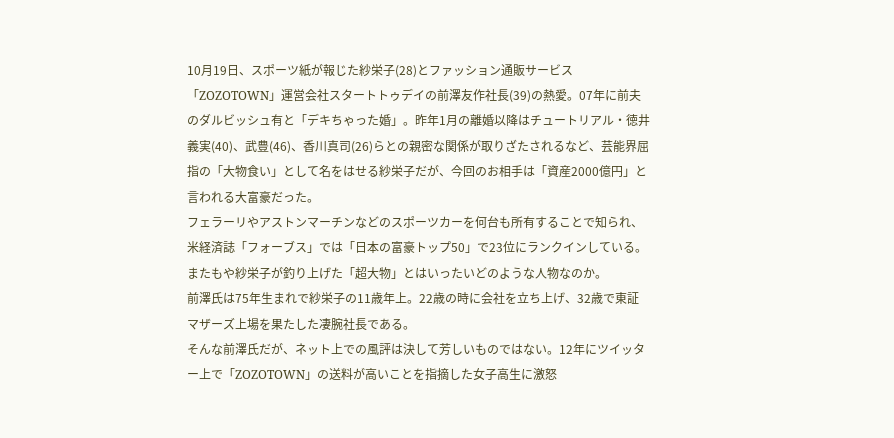10月19日、スポーツ紙が報じた紗栄子(28)とファッション通販サービス「ZOZOTOWN」運営会社スタートトゥデイの前澤友作社長(39)の熱愛。07年に前夫のダルビッシュ有と「デキちゃった婚」。昨年1月の離婚以降はチュートリアル・徳井義実(40)、武豊(46)、香川真司(26)らとの親密な関係が取りざたされるなど、芸能界屈指の「大物食い」として名をはせる紗栄子だが、今回のお相手は「資産2000億円」と言われる大富豪だった。
フェラーリやアストンマーチンなどのスポーツカーを何台も所有することで知られ、米経済誌「フォーブス」では「日本の富豪トップ50」で23位にランクインしている。
またもや紗栄子が釣り上げた「超大物」とはいったいどのような人物なのか。
前澤氏は75年生まれで紗栄子の11歳年上。22歳の時に会社を立ち上げ、32歳で東証マザーズ上場を果たした凄腕社長である。
そんな前澤氏だが、ネット上での風評は決して芳しいものではない。12年にツイッター上で「ZOZOTOWN」の送料が高いことを指摘した女子高生に激怒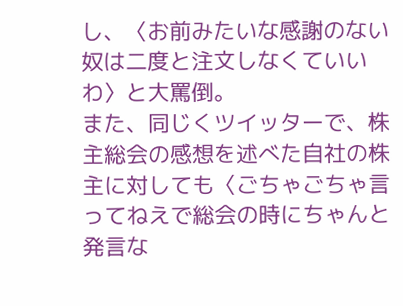し、〈お前みたいな感謝のない奴は二度と注文しなくていいわ〉と大罵倒。
また、同じくツイッターで、株主総会の感想を述べた自社の株主に対しても〈ごちゃごちゃ言ってねえで総会の時にちゃんと発言な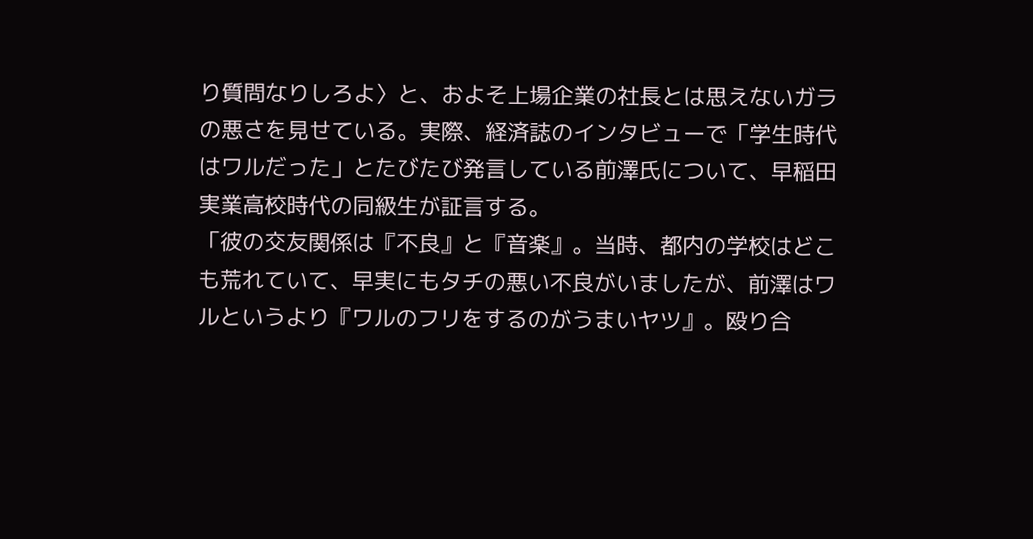り質問なりしろよ〉と、およそ上場企業の社長とは思えないガラの悪さを見せている。実際、経済誌のインタビューで「学生時代はワルだった」とたびたび発言している前澤氏について、早稲田実業高校時代の同級生が証言する。
「彼の交友関係は『不良』と『音楽』。当時、都内の学校はどこも荒れていて、早実にもタチの悪い不良がいましたが、前澤はワルというより『ワルのフリをするのがうまいヤツ』。殴り合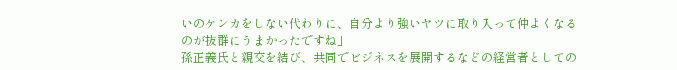いのケンカをしない代わりに、自分より強いヤツに取り入って仲よくなるのが抜群にうまかったですね」
孫正義氏と親交を結び、共同でビジネスを展開するなどの経営者としての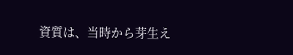資質は、当時から芽生え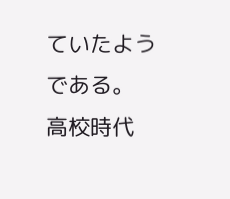ていたようである。
高校時代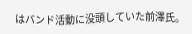はバンド活動に没頭していた前澤氏。